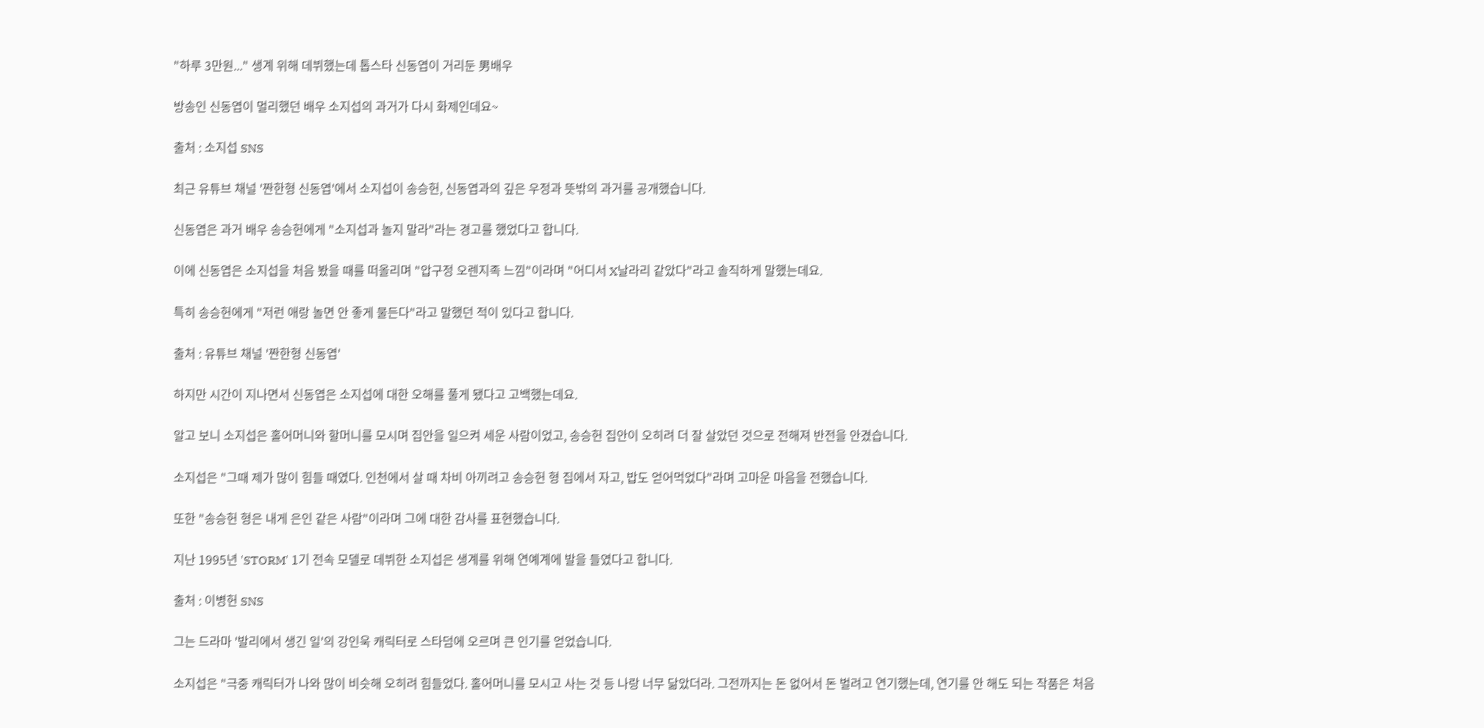"하루 3만원..." 생계 위해 데뷔했는데 톱스타 신동엽이 거리둔 男배우

방송인 신동엽이 멀리했던 배우 소지섭의 과거가 다시 화제인데요~

출처 : 소지섭 SNS

최근 유튜브 채널 '짠한형 신동엽'에서 소지섭이 송승헌, 신동엽과의 깊은 우정과 뜻밖의 과거를 공개했습니다.

신동엽은 과거 배우 송승헌에게 "소지섭과 놀지 말라"라는 경고를 했었다고 합니다.

이에 신동엽은 소지섭을 처음 봤을 때를 떠올리며 "압구정 오렌지족 느낌"이라며 "어디서 X날라리 같았다"라고 솔직하게 말했는데요.

특히 송승헌에게 "저런 애랑 놀면 안 좋게 물든다"라고 말했던 적이 있다고 합니다.

출처 : 유튜브 채널 '짠한형 신동엽'

하지만 시간이 지나면서 신동엽은 소지섭에 대한 오해를 풀게 됐다고 고백했는데요.

알고 보니 소지섭은 홀어머니와 할머니를 모시며 집안을 일으켜 세운 사람이었고, 송승헌 집안이 오히려 더 잘 살았던 것으로 전해져 반전을 안겼습니다.

소지섭은 "그때 제가 많이 힘들 때였다. 인천에서 살 때 차비 아끼려고 송승헌 형 집에서 자고, 밥도 얻어먹었다"라며 고마운 마음을 전했습니다.

또한 "송승헌 형은 내게 은인 같은 사람"이라며 그에 대한 감사를 표현했습니다.

지난 1995년 'STORM' 1기 전속 모델로 데뷔한 소지섭은 생계를 위해 연예계에 발을 들였다고 합니다.

출처 : 이병헌 SNS

그는 드라마 '발리에서 생긴 일'의 강인욱 캐릭터로 스타덤에 오르며 큰 인기를 얻었습니다.

소지섭은 "극중 캐릭터가 나와 많이 비슷해 오히려 힘들었다. 홀어머니를 모시고 사는 것 등 나랑 너무 닮았더라. 그전까지는 돈 없어서 돈 벌려고 연기했는데, 연기를 안 해도 되는 작품은 처음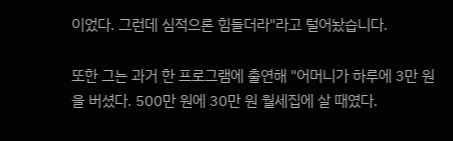이었다. 그런데 심적으론 힘들더라"라고 털어놨습니다.

또한 그는 과거 한 프로그램에 출연해 "어머니가 하루에 3만 원을 버셨다. 500만 원에 30만 원 월세집에 살 때였다.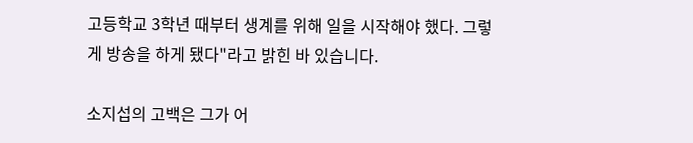고등학교 3학년 때부터 생계를 위해 일을 시작해야 했다. 그렇게 방송을 하게 됐다"라고 밝힌 바 있습니다.

소지섭의 고백은 그가 어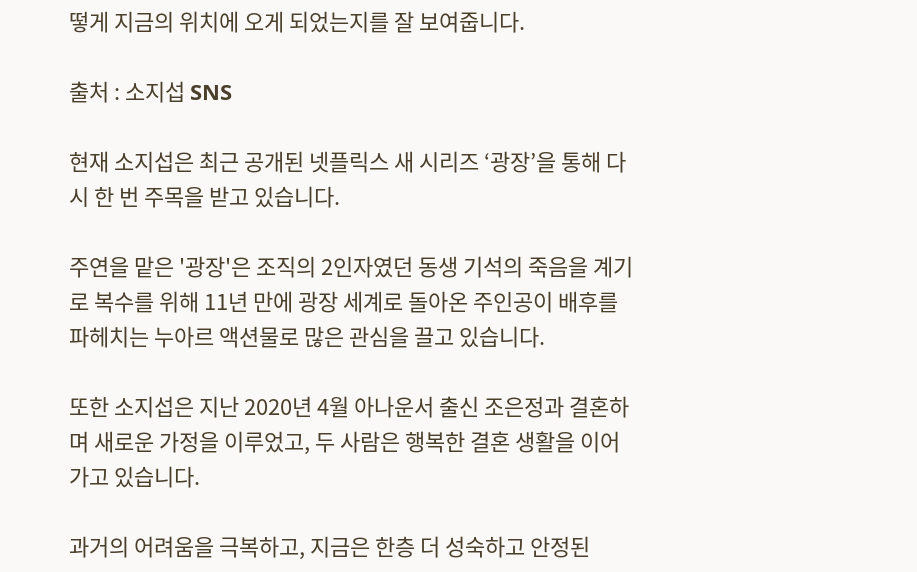떻게 지금의 위치에 오게 되었는지를 잘 보여줍니다.

출처 : 소지섭 SNS

현재 소지섭은 최근 공개된 넷플릭스 새 시리즈 ‘광장’을 통해 다시 한 번 주목을 받고 있습니다.

주연을 맡은 '광장'은 조직의 2인자였던 동생 기석의 죽음을 계기로 복수를 위해 11년 만에 광장 세계로 돌아온 주인공이 배후를 파헤치는 누아르 액션물로 많은 관심을 끌고 있습니다.

또한 소지섭은 지난 2020년 4월 아나운서 출신 조은정과 결혼하며 새로운 가정을 이루었고, 두 사람은 행복한 결혼 생활을 이어가고 있습니다.

과거의 어려움을 극복하고, 지금은 한층 더 성숙하고 안정된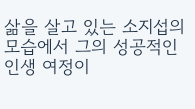삶을 살고 있는 소지섭의 모습에서 그의 성공적인 인생 여정이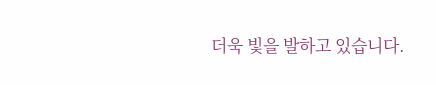더욱 빛을 발하고 있습니다.